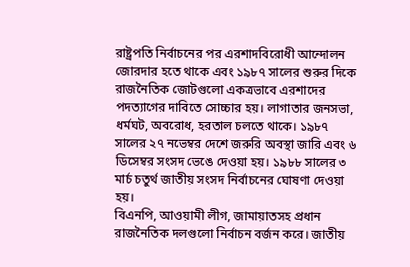রাষ্ট্রপতি নির্বাচনের পর এরশাদবিরোধী আন্দোলন জোরদার হতে থাকে এবং ১৯৮৭ সালের শুরুর দিকে রাজনৈতিক জোটগুলো একত্রভাবে এরশাদের পদত্যাগের দাবিতে সোচ্চার হয়। লাগাতার জনসভা, ধর্মঘট, অবরোধ, হরতাল চলতে থাকে। ১৯৮৭ সালের ২৭ নভেম্বর দেশে জরুরি অবস্থা জারি এবং ৬ ডিসেম্বর সংসদ ভেঙে দেওয়া হয়। ১৯৮৮ সালের ৩ মার্চ চতুর্থ জাতীয় সংসদ নির্বাচনের ঘোষণা দেওয়া হয়।
বিএনপি, আওয়ামী লীগ, জামায়াতসহ প্রধান রাজনৈতিক দলগুলো নির্বাচন বর্জন করে। জাতীয়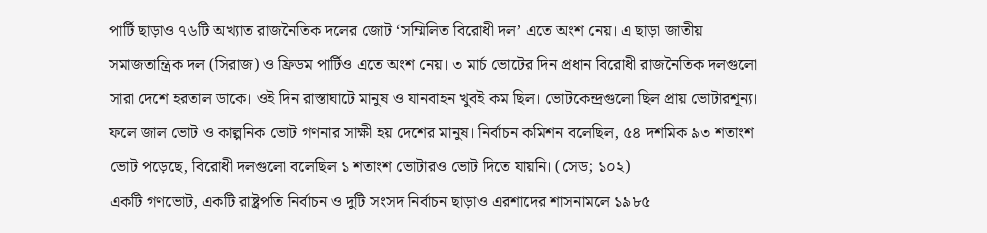পার্টি ছাড়াও ৭৬টি অখ্যাত রাজনৈতিক দলের জোট ‘সম্মিলিত বিরোধী দল’ এতে অংশ নেয়। এ ছাড়া জাতীয় সমাজতান্ত্রিক দল (সিরাজ) ও ফ্রিডম পার্টিও এতে অংশ নেয়। ৩ মার্চ ভোটের দিন প্রধান বিরোধী রাজনৈতিক দলগুলো সারা দেশে হরতাল ডাকে। ওই দিন রাস্তাঘাটে মানুষ ও যানবাহন খুবই কম ছিল। ভোটকেন্দ্রগুলো ছিল প্রায় ভোটারশূন্য। ফলে জাল ভোট ও কাল্পনিক ভোট গণনার সাক্ষী হয় দেশের মানুষ। নির্বাচন কমিশন বলেছিল, ৫৪ দশমিক ৯৩ শতাংশ ভোট পড়েছে, বিরোধী দলগুলো বলেছিল ১ শতাংশ ভোটারও ভোট দিতে যায়নি। (সেড; ১০২)
একটি গণভোট, একটি রাষ্ট্রপতি নির্বাচন ও দুটি সংসদ নির্বাচন ছাড়াও এরশাদের শাসনামলে ১৯৮৫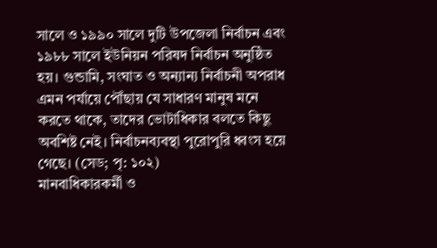সালে ও ১৯৯০ সালে দুটি উপজেলা নির্বাচন এবং ১৯৮৮ সালে ইউনিয়ন পরিষদ নির্বাচন অনুষ্ঠিত হয়। গুন্ডামি, সংঘাত ও অন্যান্য নির্বাচনী অপরাধ এমন পর্যায়ে পৌঁছায় যে সাধারণ মানুষ মনে করতে থাকে, তাদের ভোটাধিকার বলতে কিছু অবশিষ্ট নেই। নির্বাচনব্যবস্থা পুরোপুরি ধ্বংস হয়ে গেছে। (সেড; পৃ: ১০২)
মানবাধিকারকর্মী ও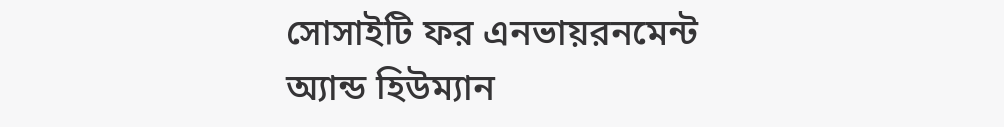সোসাইটি ফর এনভায়রনমেন্ট অ্যান্ড হিউম্যান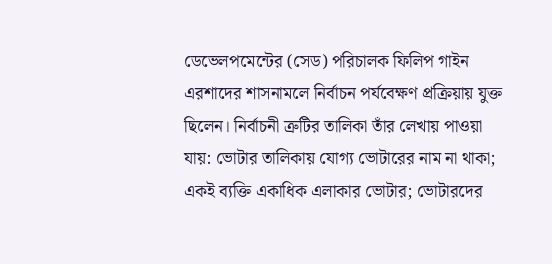ডেভেলপমেন্টের (সেড) পরিচালক ফিলিপ গাইন এরশাদের শাসনামলে নির্বাচন পর্যবেক্ষণ প্রক্রিয়ায় যুক্ত ছিলেন। নির্বাচনী ত্রুটির তালিকা তাঁর লেখায় পাওয়া যায়: ভোটার তালিকায় যোগ্য ভোটারের নাম না থাকা; একই ব্যক্তি একাধিক এলাকার ভোটার; ভোটারদের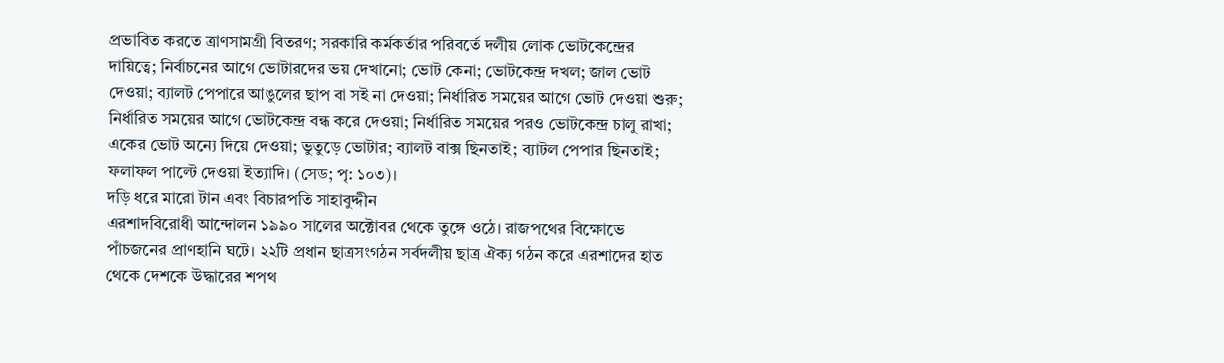প্রভাবিত করতে ত্রাণসামগ্রী বিতরণ; সরকারি কর্মকর্তার পরিবর্তে দলীয় লোক ভোটকেন্দ্রের দায়িত্বে; নির্বাচনের আগে ভোটারদের ভয় দেখানো; ভোট কেনা; ভোটকেন্দ্র দখল; জাল ভোট দেওয়া; ব্যালট পেপারে আঙুলের ছাপ বা সই না দেওয়া; নির্ধারিত সময়ের আগে ভোট দেওয়া শুরু; নির্ধারিত সময়ের আগে ভোটকেন্দ্র বন্ধ করে দেওয়া; নির্ধারিত সময়ের পরও ভোটকেন্দ্র চালু রাখা; একের ভোট অন্যে দিয়ে দেওয়া; ভুতুড়ে ভোটার; ব্যালট বাক্স ছিনতাই; ব্যাটল পেপার ছিনতাই; ফলাফল পাল্টে দেওয়া ইত্যাদি। (সেড; পৃ: ১০৩)।
দড়ি ধরে মারো টান এবং বিচারপতি সাহাবুদ্দীন
এরশাদবিরোধী আন্দোলন ১৯৯০ সালের অক্টোবর থেকে তুঙ্গে ওঠে। রাজপথের বিক্ষোভে পাঁচজনের প্রাণহানি ঘটে। ২২টি প্রধান ছাত্রসংগঠন সর্বদলীয় ছাত্র ঐক্য গঠন করে এরশাদের হাত থেকে দেশকে উদ্ধারের শপথ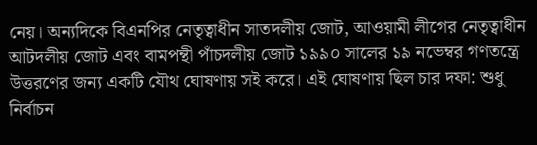নেয়। অন্যদিকে বিএনপির নেতৃত্বাধীন সাতদলীয় জোট, আওয়ামী লীগের নেতৃত্বাধীন আটদলীয় জোট এবং বামপন্থী পাঁচদলীয় জোট ১৯৯০ সালের ১৯ নভেম্বর গণতন্ত্রে উত্তরণের জন্য একটি যৌথ ঘোষণায় সই করে। এই ঘোষণায় ছিল চার দফা: শুধু নির্বাচন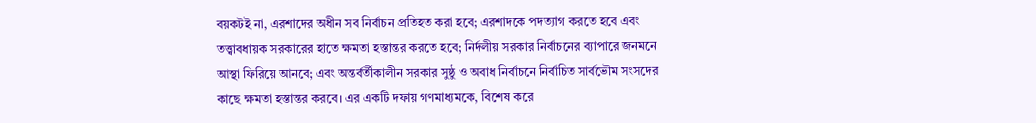বয়কটই না, এরশাদের অধীন সব নির্বাচন প্রতিহত করা হবে; এরশাদকে পদত্যাগ করতে হবে এবং তত্ত্বাবধায়ক সরকারের হাতে ক্ষমতা হস্তান্তর করতে হবে; নির্দলীয় সরকার নির্বাচনের ব্যাপারে জনমনে আস্থা ফিরিয়ে আনবে; এবং অন্তর্বর্তীকালীন সরকার সুষ্ঠু ও অবাধ নির্বাচনে নির্বাচিত সার্বভৌম সংসদের কাছে ক্ষমতা হস্তান্তর করবে। এর একটি দফায় গণমাধ্যমকে, বিশেষ করে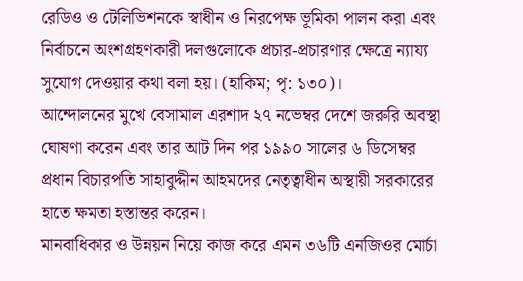রেডিও ও টেলিভিশনকে স্বাধীন ও নিরপেক্ষ ভূমিকা পালন করা এবং নির্বাচনে অংশগ্রহণকারী দলগুলোকে প্রচার-প্রচারণার ক্ষেত্রে ন্যায্য সুযোগ দেওয়ার কথা বলা হয়। (হাকিম; পৃ: ১৩০)।
আন্দোলনের মুখে বেসামাল এরশাদ ২৭ নভেম্বর দেশে জরুরি অবস্থা ঘোষণা করেন এবং তার আট দিন পর ১৯৯০ সালের ৬ ডিসেম্বর প্রধান বিচারপতি সাহাবুদ্দীন আহমদের নেতৃত্বাধীন অস্থায়ী সরকারের হাতে ক্ষমতা হস্তান্তর করেন।
মানবাধিকার ও উন্নয়ন নিয়ে কাজ করে এমন ৩৬টি এনজিওর মোর্চা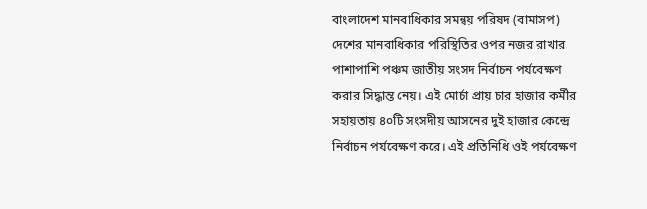বাংলাদেশ মানবাধিকার সমন্বয় পরিষদ (বামাসপ) দেশের মানবাধিকার পরিস্থিতির ওপর নজর রাখার পাশাপাশি পঞ্চম জাতীয় সংসদ নির্বাচন পর্যবেক্ষণ করার সিদ্ধান্ত নেয়। এই মোর্চা প্রায় চার হাজার কর্মীর সহায়তায় ৪০টি সংসদীয় আসনের দুই হাজার কেন্দ্রে নির্বাচন পর্যবেক্ষণ করে। এই প্রতিনিধি ওই পর্যবেক্ষণ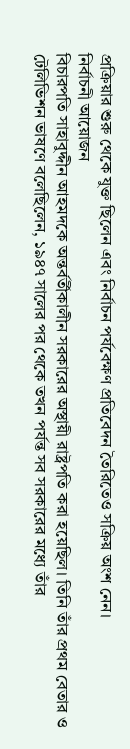প্রক্রিয়ার শুরু থেকে যুক্ত ছিলেন এবং নির্বাচন পর্যবেক্ষণ প্রতিবেদন তৈরিতেও সক্রিয় অংশ নেন।
নির্বাচনী আয়োজন
বিচারপতি সাহাবুদ্দীন আহমদকে অন্তর্বর্তীকালীন সরকারের অস্থায়ী রাষ্ট্রপতি করা হয়েছিল। তিনি তাঁর প্রথম বেতার ও টেলিভিশন ভাষণে বলেছিলেন, ১৯৪৭ সালের পর থেকে তখন পর্যন্ত সব সরকারের মধ্যে তাঁর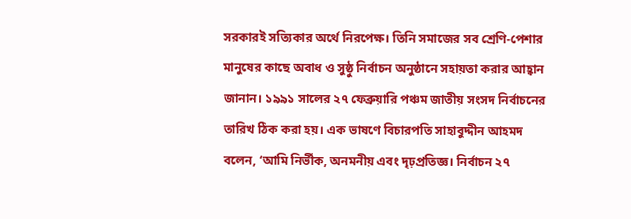সরকারই সত্যিকার অর্থে নিরপেক্ষ। তিনি সমাজের সব শ্রেণি-পেশার মানুষের কাছে অবাধ ও সুষ্ঠু নির্বাচন অনুষ্ঠানে সহায়তা করার আহ্বান জানান। ১৯৯১ সালের ২৭ ফেব্রুয়ারি পঞ্চম জাতীয় সংসদ নির্বাচনের তারিখ ঠিক করা হয়। এক ভাষণে বিচারপতি সাহাবুদ্দীন আহমদ বলেন, ‘আমি নির্ভীক, অনমনীয় এবং দৃঢ়প্রতিজ্ঞ। নির্বাচন ২৭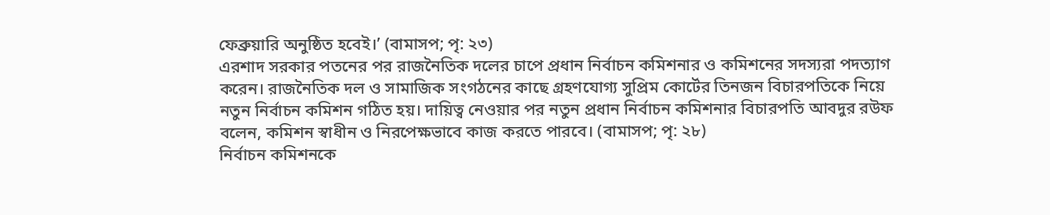ফেব্রুয়ারি অনুষ্ঠিত হবেই।’ (বামাসপ; পৃ: ২৩)
এরশাদ সরকার পতনের পর রাজনৈতিক দলের চাপে প্রধান নির্বাচন কমিশনার ও কমিশনের সদস্যরা পদত্যাগ করেন। রাজনৈতিক দল ও সামাজিক সংগঠনের কাছে গ্রহণযোগ্য সুপ্রিম কোর্টের তিনজন বিচারপতিকে নিয়ে নতুন নির্বাচন কমিশন গঠিত হয়। দায়িত্ব নেওয়ার পর নতুন প্রধান নির্বাচন কমিশনার বিচারপতি আবদুর রউফ বলেন, কমিশন স্বাধীন ও নিরপেক্ষভাবে কাজ করতে পারবে। (বামাসপ; পৃ: ২৮)
নির্বাচন কমিশনকে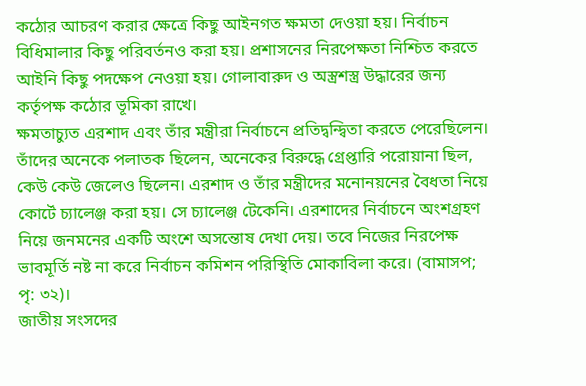কঠোর আচরণ করার ক্ষেত্রে কিছু আইনগত ক্ষমতা দেওয়া হয়। নির্বাচন বিধিমালার কিছু পরিবর্তনও করা হয়। প্রশাসনের নিরপেক্ষতা নিশ্চিত করতে আইনি কিছু পদক্ষেপ নেওয়া হয়। গোলাবারুদ ও অস্ত্রশস্ত্র উদ্ধারের জন্য কর্তৃপক্ষ কঠোর ভূমিকা রাখে।
ক্ষমতাচ্যুত এরশাদ এবং তাঁর মন্ত্রীরা নির্বাচনে প্রতিদ্বন্দ্বিতা করতে পেরেছিলেন। তাঁদের অনেকে পলাতক ছিলেন, অনেকের বিরুদ্ধে গ্রেপ্তারি পরোয়ানা ছিল, কেউ কেউ জেলেও ছিলেন। এরশাদ ও তাঁর মন্ত্রীদের মনোনয়নের বৈধতা নিয়ে কোর্টে চ্যালেঞ্জ করা হয়। সে চ্যালেঞ্জ টেকেনি। এরশাদের নির্বাচনে অংশগ্রহণ নিয়ে জনমনের একটি অংশে অসন্তোষ দেখা দেয়। তবে নিজের নিরপেক্ষ ভাবমূর্তি নষ্ট না করে নির্বাচন কমিশন পরিস্থিতি মোকাবিলা করে। (বামাসপ; পৃ: ৩২)।
জাতীয় সংসদের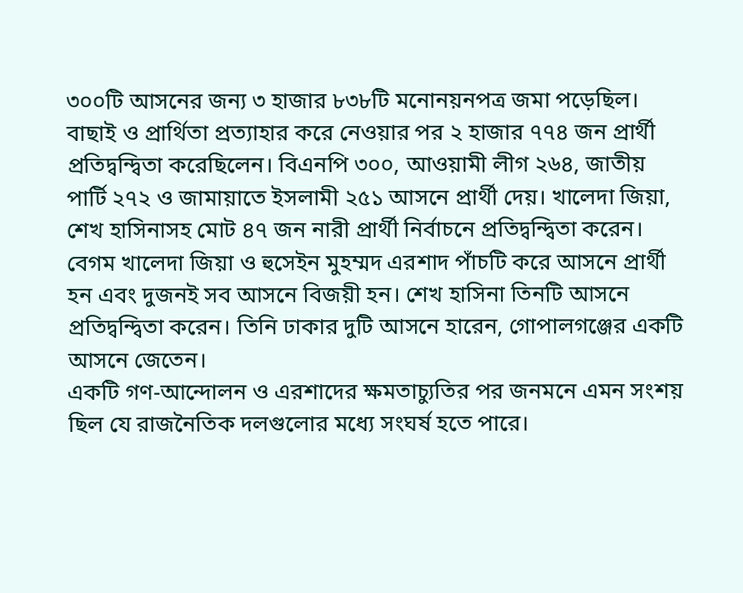৩০০টি আসনের জন্য ৩ হাজার ৮৩৮টি মনোনয়নপত্র জমা পড়েছিল। বাছাই ও প্রার্থিতা প্রত্যাহার করে নেওয়ার পর ২ হাজার ৭৭৪ জন প্রার্থী প্রতিদ্বন্দ্বিতা করেছিলেন। বিএনপি ৩০০, আওয়ামী লীগ ২৬৪, জাতীয় পার্টি ২৭২ ও জামায়াতে ইসলামী ২৫১ আসনে প্রার্থী দেয়। খালেদা জিয়া, শেখ হাসিনাসহ মোট ৪৭ জন নারী প্রার্থী নির্বাচনে প্রতিদ্বন্দ্বিতা করেন। বেগম খালেদা জিয়া ও হুসেইন মুহম্মদ এরশাদ পাঁচটি করে আসনে প্রার্থী হন এবং দুজনই সব আসনে বিজয়ী হন। শেখ হাসিনা তিনটি আসনে প্রতিদ্বন্দ্বিতা করেন। তিনি ঢাকার দুটি আসনে হারেন, গোপালগঞ্জের একটি আসনে জেতেন।
একটি গণ-আন্দোলন ও এরশাদের ক্ষমতাচ্যুতির পর জনমনে এমন সংশয় ছিল যে রাজনৈতিক দলগুলোর মধ্যে সংঘর্ষ হতে পারে।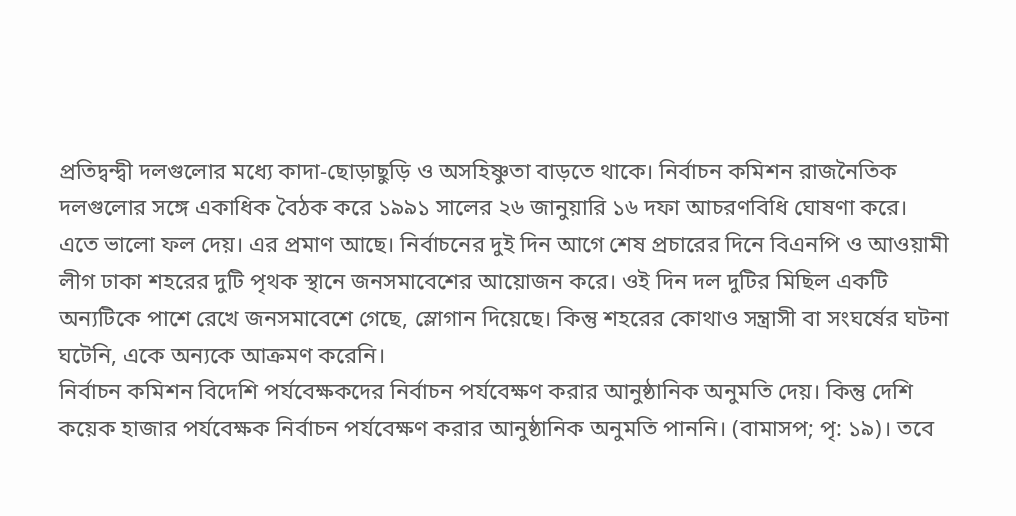প্রতিদ্বন্দ্বী দলগুলোর মধ্যে কাদা-ছোড়াছুড়ি ও অসহিষ্ণুতা বাড়তে থাকে। নির্বাচন কমিশন রাজনৈতিক দলগুলোর সঙ্গে একাধিক বৈঠক করে ১৯৯১ সালের ২৬ জানুয়ারি ১৬ দফা আচরণবিধি ঘোষণা করে। এতে ভালো ফল দেয়। এর প্রমাণ আছে। নির্বাচনের দুই দিন আগে শেষ প্রচারের দিনে বিএনপি ও আওয়ামী লীগ ঢাকা শহরের দুটি পৃথক স্থানে জনসমাবেশের আয়োজন করে। ওই দিন দল দুটির মিছিল একটি অন্যটিকে পাশে রেখে জনসমাবেশে গেছে, স্লোগান দিয়েছে। কিন্তু শহরের কোথাও সন্ত্রাসী বা সংঘর্ষের ঘটনা ঘটেনি, একে অন্যকে আক্রমণ করেনি।
নির্বাচন কমিশন বিদেশি পর্যবেক্ষকদের নির্বাচন পর্যবেক্ষণ করার আনুষ্ঠানিক অনুমতি দেয়। কিন্তু দেশি কয়েক হাজার পর্যবেক্ষক নির্বাচন পর্যবেক্ষণ করার আনুষ্ঠানিক অনুমতি পাননি। (বামাসপ; পৃ: ১৯)। তবে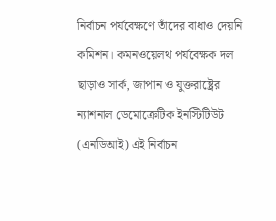নির্বাচন পর্যবেক্ষণে তাঁদের বাধাও দেয়নি কমিশন। কমনওয়েলথ পর্যবেক্ষক দল ছাড়াও সার্ক, জাপান ও যুক্তরাষ্ট্রের ন্যাশনাল ডেমোক্রেটিক ইনস্টিটিউট (এনডিআই) এই নির্বাচন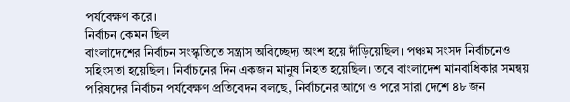পর্যবেক্ষণ করে।
নির্বাচন কেমন ছিল
বাংলাদেশের নির্বাচন সংস্কৃতিতে সন্ত্রাস অবিচ্ছেদ্য অংশ হয়ে দাঁড়িয়েছিল। পঞ্চম সংসদ নির্বাচনেও সহিংসতা হয়েছিল। নির্বাচনের দিন একজন মানুষ নিহত হয়েছিল। তবে বাংলাদেশ মানবাধিকার সমন্বয় পরিষদের নির্বাচন পর্যবেক্ষণ প্রতিবেদন বলছে, নির্বাচনের আগে ও পরে সারা দেশে ৪৮ জন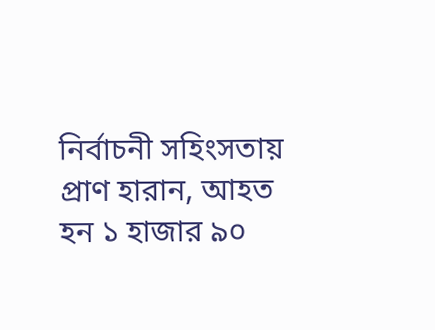নির্বাচনী সহিংসতায় প্রাণ হারান, আহত হন ১ হাজার ৯০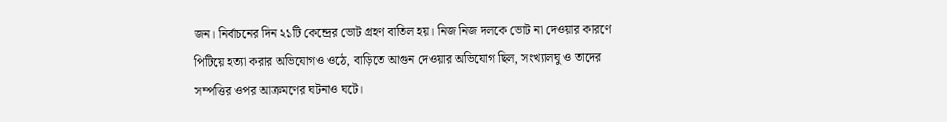জন। নির্বাচনের দিন ২১টি কেন্দ্রের ভোট গ্রহণ বাতিল হয়। নিজ নিজ দলকে ভোট না দেওয়ার কারণে পিটিয়ে হত্যা করার অভিযোগও ওঠে, বাড়িতে আগুন দেওয়ার অভিযোগ ছিল, সংখ্যালঘু ও তাদের সম্পত্তির ওপর আক্রমণের ঘটনাও ঘটে।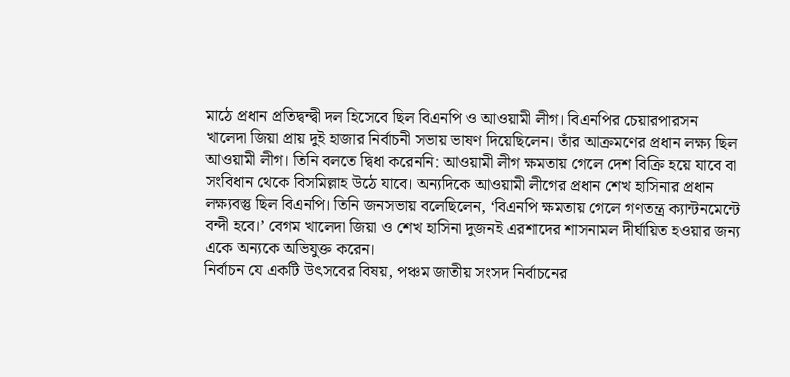মাঠে প্রধান প্রতিদ্বন্দ্বী দল হিসেবে ছিল বিএনপি ও আওয়ামী লীগ। বিএনপির চেয়ারপারসন খালেদা জিয়া প্রায় দুই হাজার নির্বাচনী সভায় ভাষণ দিয়েছিলেন। তাঁর আক্রমণের প্রধান লক্ষ্য ছিল আওয়ামী লীগ। তিনি বলতে দ্বিধা করেননি: আওয়ামী লীগ ক্ষমতায় গেলে দেশ বিক্রি হয়ে যাবে বা সংবিধান থেকে বিসমিল্লাহ উঠে যাবে। অন্যদিকে আওয়ামী লীগের প্রধান শেখ হাসিনার প্রধান লক্ষ্যবস্তু ছিল বিএনপি। তিনি জনসভায় বলেছিলেন, ‘বিএনপি ক্ষমতায় গেলে গণতন্ত্র ক্যান্টনমেন্টে বন্দী হবে।’ বেগম খালেদা জিয়া ও শেখ হাসিনা দুজনই এরশাদের শাসনামল দীর্ঘায়িত হওয়ার জন্য একে অন্যকে অভিযুক্ত করেন।
নির্বাচন যে একটি উৎসবের বিষয়, পঞ্চম জাতীয় সংসদ নির্বাচনের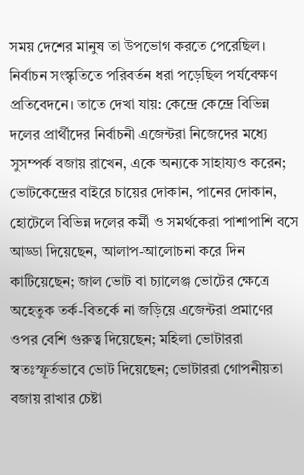সময় দেশের মানুষ তা উপভোগ করতে পেরেছিল। নির্বাচন সংস্কৃতিতে পরিবর্তন ধরা পড়েছিল পর্যবেক্ষণ প্রতিবেদনে। তাতে দেখা যায়: কেন্দ্রে কেন্দ্রে বিভিন্ন দলের প্রার্থীদের নির্বাচনী এজেন্টরা নিজেদের মধ্যে সুসম্পর্ক বজায় রাখেন, একে অন্যকে সাহায্যও করেন; ভোটকেন্দ্রের বাইরে চায়ের দোকান, পানের দোকান, হোটেলে বিভিন্ন দলের কর্মী ও সমর্থকেরা পাশাপাশি বসে আড্ডা দিয়েছেন, আলাপ-আলোচনা করে দিন কাটিয়েছেন; জাল ভোট বা চ্যালেঞ্জ ভোটের ক্ষেত্রে অহেতুক তর্ক-বিতর্কে না জড়িয়ে এজেন্টরা প্রমাণের ওপর বেশি গুরুত্ব দিয়েছেন; মহিলা ভোটাররা স্বতঃস্ফূর্তভাবে ভোট দিয়েছেন; ভোটাররা গোপনীয়তা বজায় রাখার চেষ্টা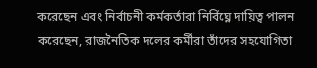করেছেন এবং নির্বাচনী কর্মকর্তারা নির্বিঘ্নে দায়িত্ব পালন করেছেন, রাজনৈতিক দলের কর্মীরা তাঁদের সহযোগিতা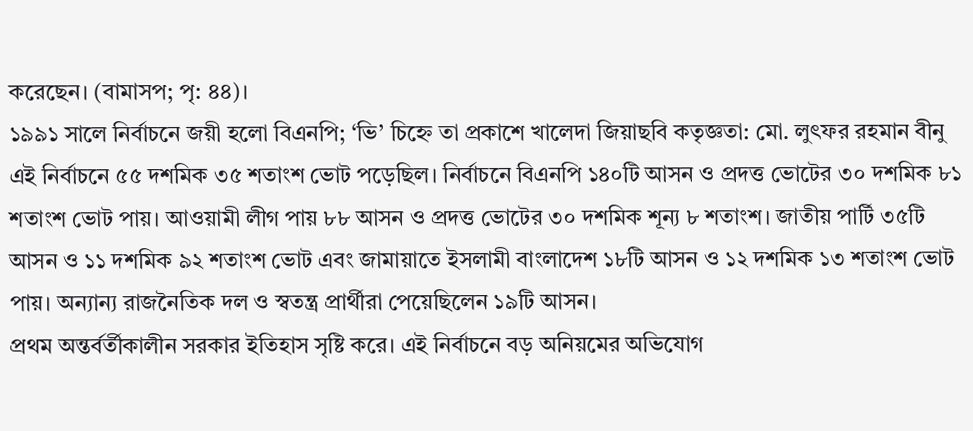করেছেন। (বামাসপ; পৃ: ৪৪)।
১৯৯১ সালে নির্বাচনে জয়ী হলো বিএনপি; ‘ভি’ চিহ্নে তা প্রকাশে খালেদা জিয়াছবি কতৃজ্ঞতা: মো. লুৎফর রহমান বীনু
এই নির্বাচনে ৫৫ দশমিক ৩৫ শতাংশ ভোট পড়েছিল। নির্বাচনে বিএনপি ১৪০টি আসন ও প্রদত্ত ভোটের ৩০ দশমিক ৮১ শতাংশ ভোট পায়। আওয়ামী লীগ পায় ৮৮ আসন ও প্রদত্ত ভোটের ৩০ দশমিক শূন্য ৮ শতাংশ। জাতীয় পার্টি ৩৫টি আসন ও ১১ দশমিক ৯২ শতাংশ ভোট এবং জামায়াতে ইসলামী বাংলাদেশ ১৮টি আসন ও ১২ দশমিক ১৩ শতাংশ ভোট পায়। অন্যান্য রাজনৈতিক দল ও স্বতন্ত্র প্রার্থীরা পেয়েছিলেন ১৯টি আসন।
প্রথম অন্তর্বর্তীকালীন সরকার ইতিহাস সৃষ্টি করে। এই নির্বাচনে বড় অনিয়মের অভিযোগ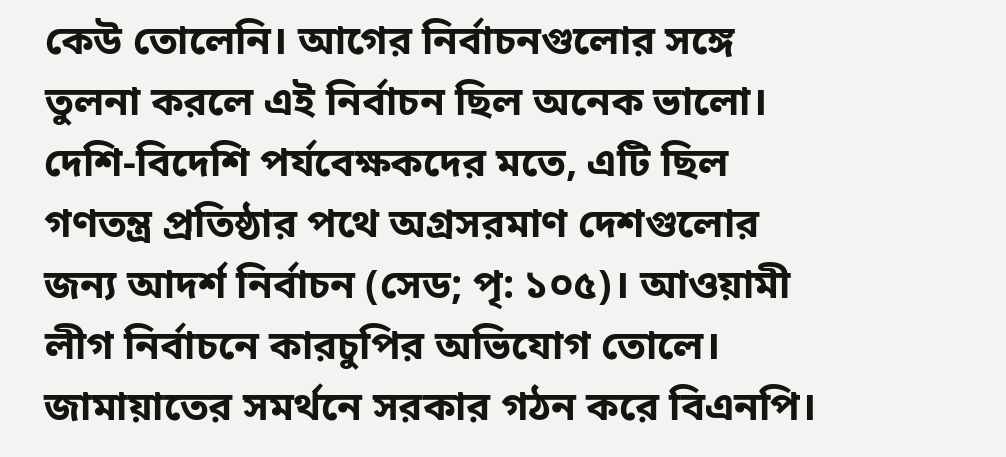কেউ তোলেনি। আগের নির্বাচনগুলোর সঙ্গে তুলনা করলে এই নির্বাচন ছিল অনেক ভালো। দেশি-বিদেশি পর্যবেক্ষকদের মতে, এটি ছিল গণতন্ত্র প্রতিষ্ঠার পথে অগ্রসরমাণ দেশগুলোর জন্য আদর্শ নির্বাচন (সেড; পৃ: ১০৫)। আওয়ামী লীগ নির্বাচনে কারচুপির অভিযোগ তোলে। জামায়াতের সমর্থনে সরকার গঠন করে বিএনপি।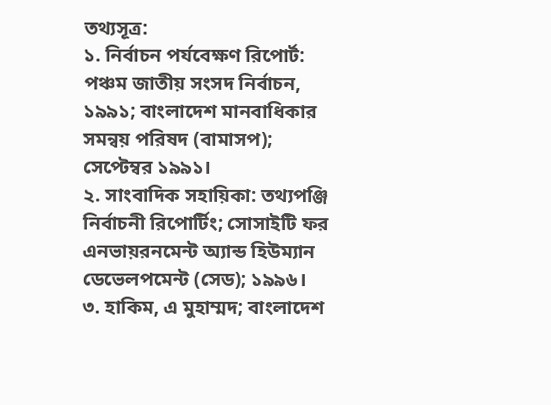তথ্যসূত্র:
১. নির্বাচন পর্যবেক্ষণ রিপোর্ট: পঞ্চম জাতীয় সংসদ নির্বাচন, ১৯৯১; বাংলাদেশ মানবাধিকার সমন্বয় পরিষদ (বামাসপ); সেপ্টেম্বর ১৯৯১।
২. সাংবাদিক সহায়িকা: তথ্যপঞ্জি নির্বাচনী রিপোর্টিং; সোসাইটি ফর এনভায়রনমেন্ট অ্যান্ড হিউম্যান ডেভেলপমেন্ট (সেড); ১৯৯৬।
৩. হাকিম, এ মুহাম্মদ; বাংলাদেশ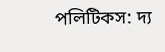পলিটিকস: দ্য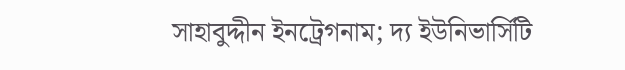সাহাবুদ্দীন ইনট্রেগনাম; দ্য ইউনিভার্সিটি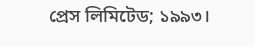প্রেস লিমিটেড; ১৯৯৩।